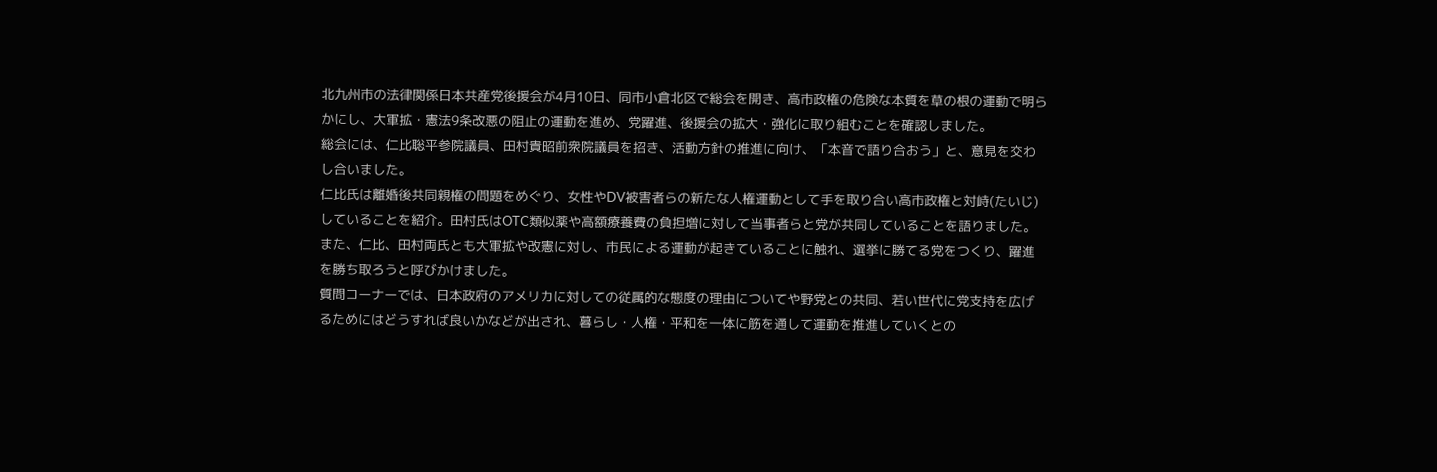北九州市の法律関係日本共産党後援会が4月10日、同市小倉北区で総会を開き、高市政権の危険な本質を草の根の運動で明らかにし、大軍拡・憲法9条改悪の阻止の運動を進め、党躍進、後援会の拡大・強化に取り組むことを確認しました。
総会には、仁比聡平参院議員、田村貴昭前衆院議員を招き、活動方針の推進に向け、「本音で語り合おう」と、意見を交わし合いました。
仁比氏は離婚後共同親権の問題をめぐり、女性やDV被害者らの新たな人権運動として手を取り合い高市政権と対峙(たいじ)していることを紹介。田村氏はOTC類似薬や高額療養費の負担増に対して当事者らと党が共同していることを語りました。
また、仁比、田村両氏とも大軍拡や改憲に対し、市民による運動が起きていることに触れ、選挙に勝てる党をつくり、躍進を勝ち取ろうと呼びかけました。
質問コーナーでは、日本政府のアメリカに対しての従属的な態度の理由についてや野党との共同、若い世代に党支持を広げるためにはどうすれば良いかなどが出され、暮らし・人権・平和を一体に筋を通して運動を推進していくとの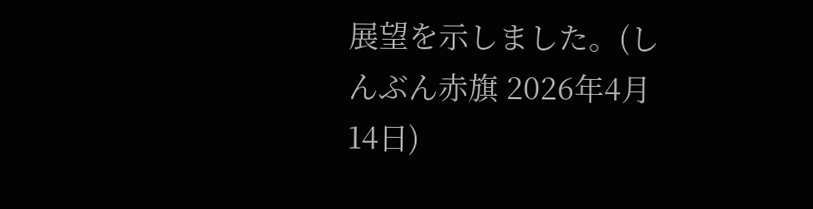展望を示しました。(しんぶん赤旗 2026年4月14日)